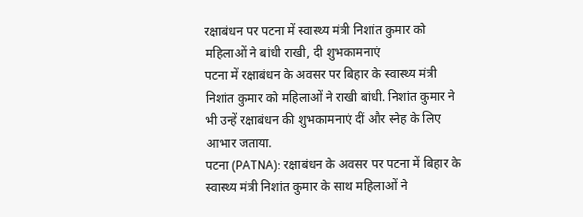रक्षाबंधन पर पटना में स्वास्थ्य मंत्री निशांत कुमार को महिलाओं ने बांधी राखी, दी शुभकामनाएं
पटना में रक्षाबंधन के अवसर पर बिहार के स्वास्थ्य मंत्री निशांत कुमार को महिलाओं ने राखी बांधी. निशांत कुमार ने भी उन्हें रक्षाबंधन की शुभकामनाएं दीं और स्नेह के लिए आभार जताया.
पटना (PATNA): रक्षाबंधन के अवसर पर पटना में बिहार के स्वास्थ्य मंत्री निशांत कुमार के साथ महिलाओं ने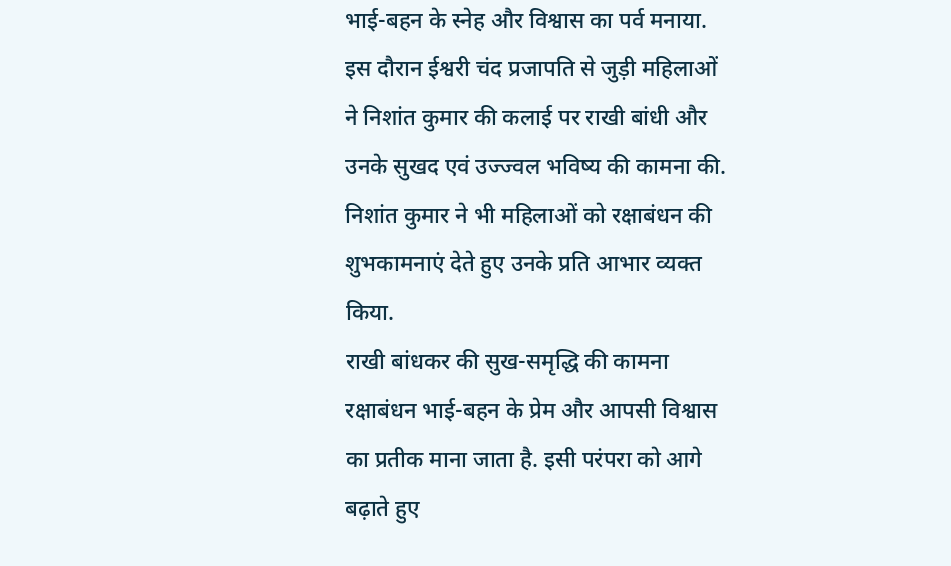भाई-बहन के स्नेह और विश्वास का पर्व मनाया. इस दौरान ईश्वरी चंद प्रजापति से जुड़ी महिलाओं ने निशांत कुमार की कलाई पर राखी बांधी और उनके सुखद एवं उज्ज्वल भविष्य की कामना की. निशांत कुमार ने भी महिलाओं को रक्षाबंधन की शुभकामनाएं देते हुए उनके प्रति आभार व्यक्त किया.
राखी बांधकर की सुख-समृद्धि की कामना
रक्षाबंधन भाई-बहन के प्रेम और आपसी विश्वास का प्रतीक माना जाता है. इसी परंपरा को आगे बढ़ाते हुए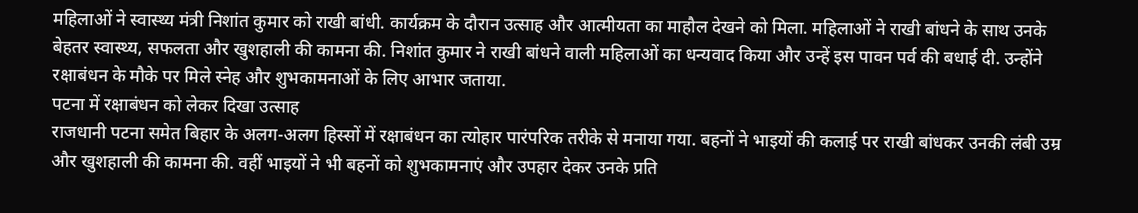महिलाओं ने स्वास्थ्य मंत्री निशांत कुमार को राखी बांधी. कार्यक्रम के दौरान उत्साह और आत्मीयता का माहौल देखने को मिला. महिलाओं ने राखी बांधने के साथ उनके बेहतर स्वास्थ्य, सफलता और खुशहाली की कामना की. निशांत कुमार ने राखी बांधने वाली महिलाओं का धन्यवाद किया और उन्हें इस पावन पर्व की बधाई दी. उन्होंने रक्षाबंधन के मौके पर मिले स्नेह और शुभकामनाओं के लिए आभार जताया.
पटना में रक्षाबंधन को लेकर दिखा उत्साह
राजधानी पटना समेत बिहार के अलग-अलग हिस्सों में रक्षाबंधन का त्योहार पारंपरिक तरीके से मनाया गया. बहनों ने भाइयों की कलाई पर राखी बांधकर उनकी लंबी उम्र और खुशहाली की कामना की. वहीं भाइयों ने भी बहनों को शुभकामनाएं और उपहार देकर उनके प्रति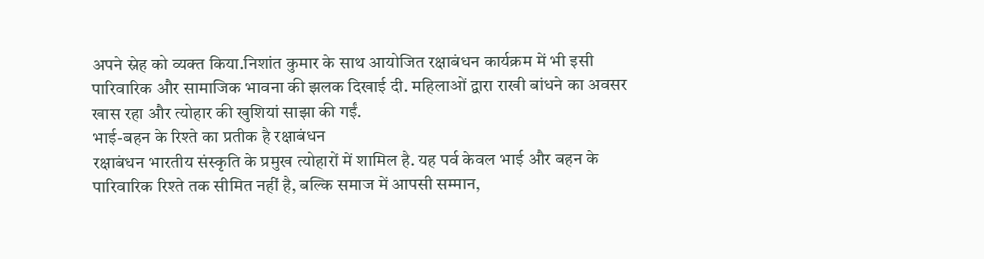अपने स्नेह को व्यक्त किया.निशांत कुमार के साथ आयोजित रक्षाबंधन कार्यक्रम में भी इसी पारिवारिक और सामाजिक भावना की झलक दिखाई दी. महिलाओं द्वारा राखी बांधने का अवसर खास रहा और त्योहार की खुशियां साझा की गईं.
भाई-बहन के रिश्ते का प्रतीक है रक्षाबंधन
रक्षाबंधन भारतीय संस्कृति के प्रमुख त्योहारों में शामिल है. यह पर्व केवल भाई और बहन के पारिवारिक रिश्ते तक सीमित नहीं है, बल्कि समाज में आपसी सम्मान,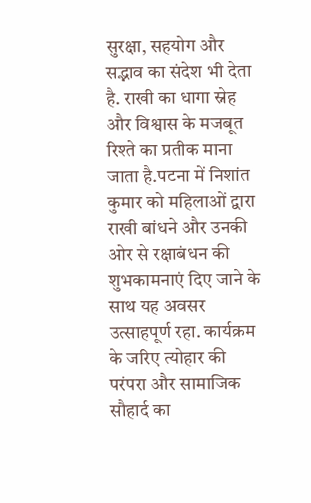सुरक्षा, सहयोग और सद्भाव का संदेश भी देता है. राखी का धागा स्नेह और विश्वास के मजबूत रिश्ते का प्रतीक माना जाता है.पटना में निशांत कुमार को महिलाओं द्वारा राखी बांधने और उनकी ओर से रक्षाबंधन की शुभकामनाएं दिए जाने के साथ यह अवसर उत्साहपूर्ण रहा. कार्यक्रम के जरिए त्योहार की परंपरा और सामाजिक सौहार्द का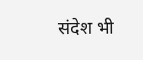संदेश भी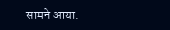सामने आया.